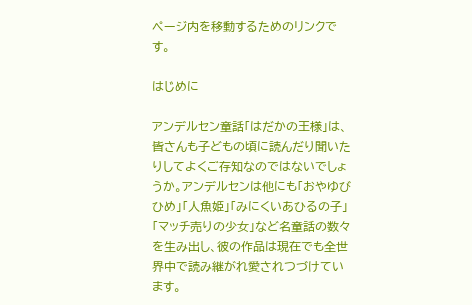ページ内を移動するためのリンクです。

はじめに

アンデルセン童話「はだかの王様」は、皆さんも子どもの頃に読んだり聞いたりしてよくご存知なのではないでしょうか。アンデルセンは他にも「おやゆびひめ」「人魚姫」「みにくいあひるの子」「マッチ売りの少女」など名童話の数々を生み出し、彼の作品は現在でも全世界中で読み継がれ愛されつづけています。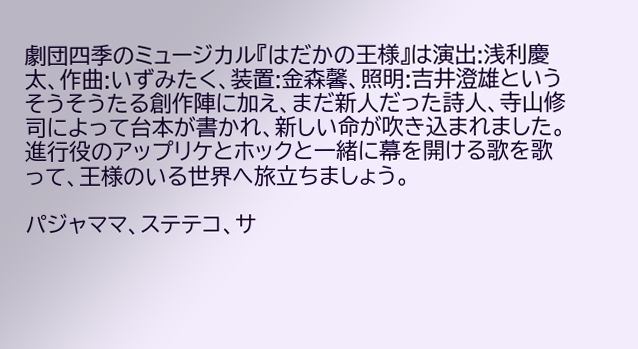劇団四季のミュージカル『はだかの王様』は演出:浅利慶太、作曲:いずみたく、装置:金森馨、照明:吉井澄雄というそうそうたる創作陣に加え、まだ新人だった詩人、寺山修司によって台本が書かれ、新しい命が吹き込まれました。進行役のアップリケとホックと一緒に幕を開ける歌を歌って、王様のいる世界へ旅立ちましょう。

パジャママ、ステテコ、サ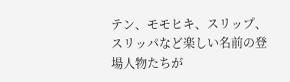テン、モモヒキ、スリップ、スリッパなど楽しい名前の登場人物たちが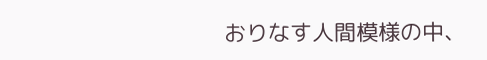おりなす人間模様の中、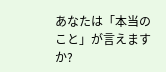あなたは「本当のこと」が言えますか?